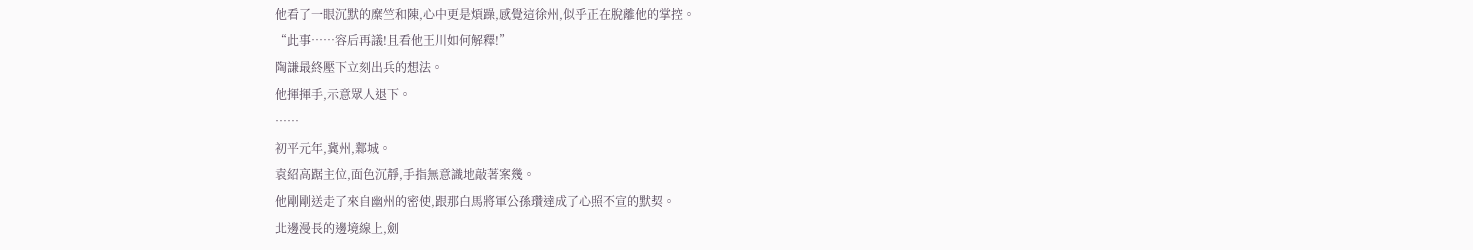他看了一眼沉默的糜竺和陳,心中更是煩躁,感覺這徐州,似乎正在脫離他的掌控。
“此事……容后再議!且看他王川如何解釋!”
陶謙最終壓下立刻出兵的想法。
他揮揮手,示意眾人退下。
……
初平元年,冀州,鄴城。
袁紹高踞主位,面色沉靜,手指無意識地敲著案幾。
他剛剛送走了來自幽州的密使,跟那白馬將軍公孫瓚達成了心照不宣的默契。
北邊漫長的邊境線上,劍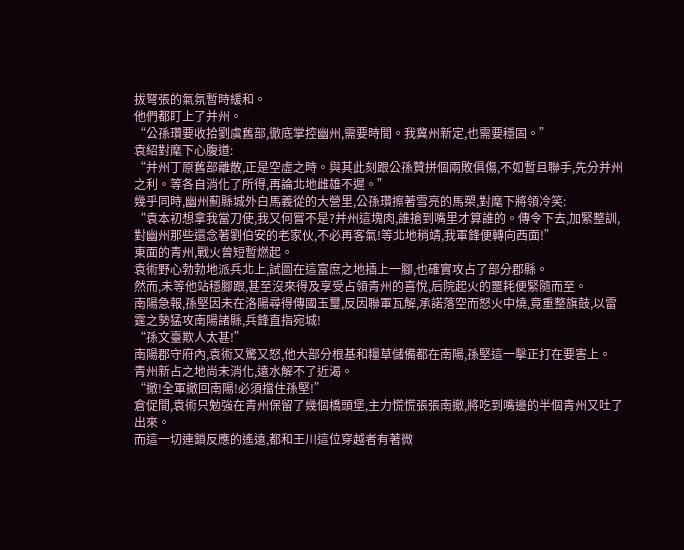拔弩張的氣氛暫時緩和。
他們都盯上了并州。
“公孫瓚要收拾劉虞舊部,徹底掌控幽州,需要時間。我冀州新定,也需要穩固。”
袁紹對麾下心腹道:
“并州丁原舊部離散,正是空虛之時。與其此刻跟公孫贊拼個兩敗俱傷,不如暫且聯手,先分并州之利。等各自消化了所得,再論北地雌雄不遲。”
幾乎同時,幽州薊縣城外白馬義從的大營里,公孫瓚擦著雪亮的馬槊,對麾下將領冷笑:
“袁本初想拿我當刀使,我又何嘗不是?并州這塊肉,誰搶到嘴里才算誰的。傳令下去,加緊整訓,對幽州那些還念著劉伯安的老家伙,不必再客氣!等北地稍靖,我軍鋒便轉向西面!”
東面的青州,戰火曾短暫燃起。
袁術野心勃勃地派兵北上,試圖在這富庶之地插上一腳,也確實攻占了部分郡縣。
然而,未等他站穩腳跟,甚至沒來得及享受占領青州的喜悅,后院起火的噩耗便緊隨而至。
南陽急報,孫堅因未在洛陽尋得傳國玉璽,反因聯軍瓦解,承諾落空而怒火中燒,竟重整旗鼓,以雷霆之勢猛攻南陽諸縣,兵鋒直指宛城!
“孫文臺欺人太甚!”
南陽郡守府內,袁術又驚又怒,他大部分根基和糧草儲備都在南陽,孫堅這一擊正打在要害上。
青州新占之地尚未消化,遠水解不了近渴。
“撤!全軍撤回南陽!必須擋住孫堅!”
倉促間,袁術只勉強在青州保留了幾個橋頭堡,主力慌慌張張南撤,將吃到嘴邊的半個青州又吐了出來。
而這一切連鎖反應的遙遠,都和王川這位穿越者有著微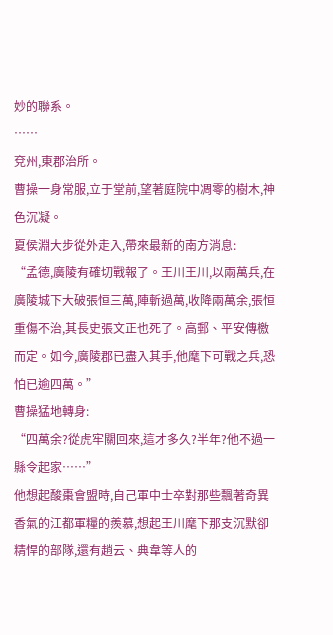妙的聯系。
……
兗州,東郡治所。
曹操一身常服,立于堂前,望著庭院中凋零的樹木,神色沉凝。
夏侯淵大步從外走入,帶來最新的南方消息:
“孟德,廣陵有確切戰報了。王川王川,以兩萬兵,在廣陵城下大破張恒三萬,陣斬過萬,收降兩萬余,張恒重傷不治,其長史張文正也死了。高郵、平安傳檄而定。如今,廣陵郡已盡入其手,他麾下可戰之兵,恐怕已逾四萬。”
曹操猛地轉身:
“四萬余?從虎牢關回來,這才多久?半年?他不過一縣令起家……”
他想起酸棗會盟時,自己軍中士卒對那些飄著奇異香氣的江都軍糧的羨慕,想起王川麾下那支沉默卻精悍的部隊,還有趙云、典韋等人的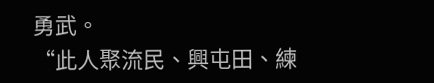勇武。
“此人聚流民、興屯田、練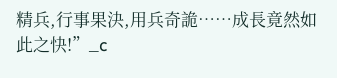精兵,行事果決,用兵奇詭……成長竟然如此之快!”_c